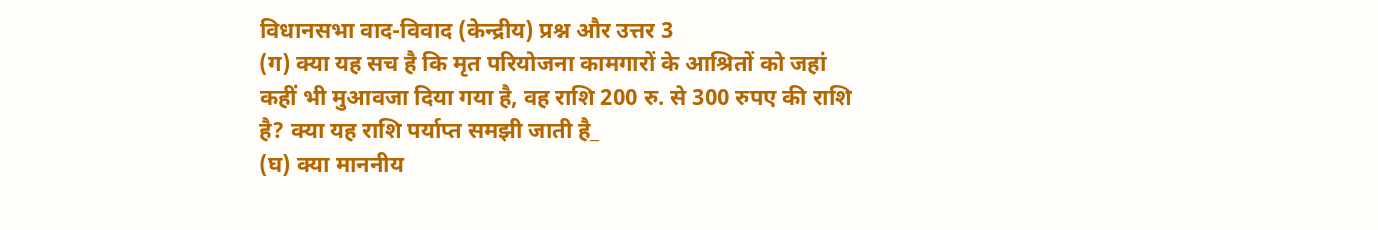विधानसभा वाद-विवाद (केन्द्रीय) प्रश्न और उत्तर 3
(ग) क्या यह सच है कि मृत परियोजना कामगारों के आश्रितों को जहां कहीं भी मुआवजा दिया गया है, वह राशि 200 रु. से 300 रुपए की राशि है? क्या यह राशि पर्याप्त समझी जाती है_
(घ) क्या माननीय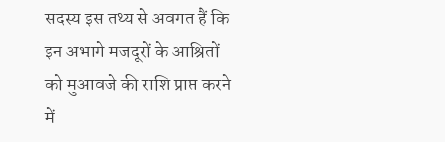सदस्य इस तथ्य से अवगत हैं कि इन अभागे मजदूरों के आश्रितों को मुआवजे की राशि प्राप्त करने में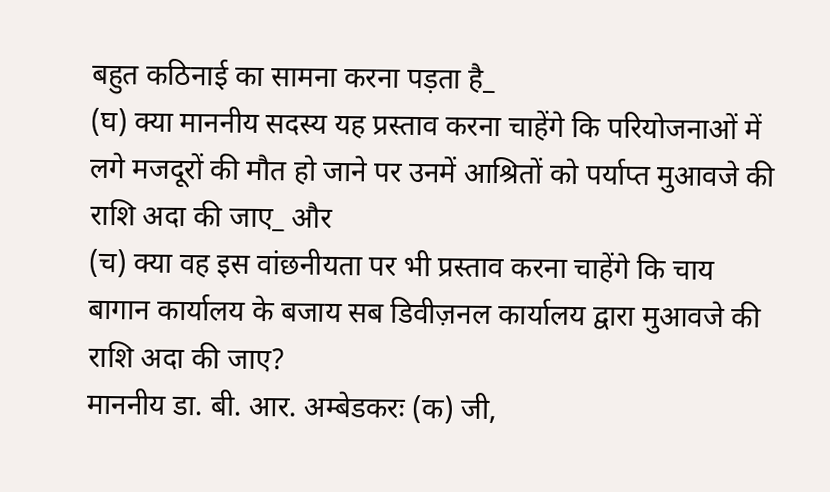बहुत कठिनाई का सामना करना पड़ता है_
(घ) क्या माननीय सदस्य यह प्रस्ताव करना चाहेंगे कि परियोजनाओं में लगे मजदूरों की मौत हो जाने पर उनमें आश्रितों को पर्याप्त मुआवजे की राशि अदा की जाए_ और
(च) क्या वह इस वांछनीयता पर भी प्रस्ताव करना चाहेंगे कि चाय बागान कार्यालय के बजाय सब डिवीज़नल कार्यालय द्वारा मुआवजे की राशि अदा की जाए?
माननीय डा. बी. आर. अम्बेडकरः (क) जी,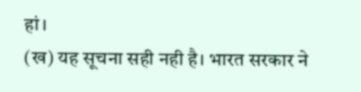हां।
(ख) यह सूचना सही नही है। भारत सरकार ने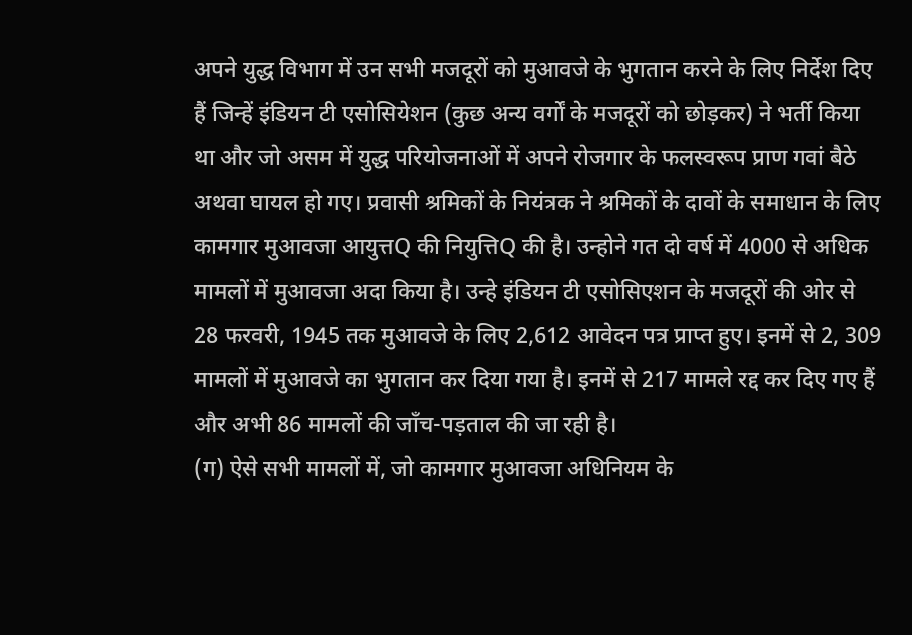अपने युद्ध विभाग में उन सभी मजदूरों को मुआवजे के भुगतान करने के लिए निर्देश दिए हैं जिन्हें इंडियन टी एसोसियेशन (कुछ अन्य वर्गों के मजदूरों को छोड़कर) ने भर्ती किया था और जो असम में युद्ध परियोजनाओं में अपने रोजगार के फलस्वरूप प्राण गवां बैठे अथवा घायल हो गए। प्रवासी श्रमिकों के नियंत्रक ने श्रमिकों के दावों के समाधान के लिए कामगार मुआवजा आयुत्तQ की नियुत्तिQ की है। उन्होने गत दो वर्ष में 4000 से अधिक मामलों में मुआवजा अदा किया है। उन्हे इंडियन टी एसोसिएशन के मजदूरों की ओर से 28 फरवरी, 1945 तक मुआवजे के लिए 2,612 आवेदन पत्र प्राप्त हुए। इनमें से 2, 309 मामलों में मुआवजे का भुगतान कर दिया गया है। इनमें से 217 मामले रद्द कर दिए गए हैं और अभी 86 मामलों की जाँच-पड़ताल की जा रही है।
(ग) ऐसे सभी मामलों में, जो कामगार मुआवजा अधिनियम के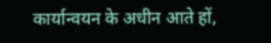कार्यान्वयन के अधीन आते हों,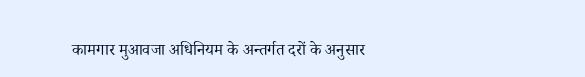कामगार मुआवजा अधिनियम के अन्तर्गत दरों के अनुसार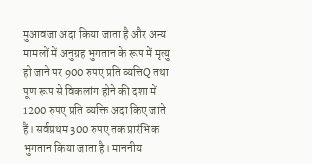मुआवजा अदा किया जाता है और अन्य मामलों में अनुग्रह भुगतान के रूप में मृत्यु हो जाने पर 900 रुपए प्रति व्यत्तिQ तथा पूण रूप से विकलांग होने की दशा में 1200 रुपए प्रति व्यक्ति अदा किए जाते हैं। सर्वप्रथम 300 रुपए तक प्रारंभिक भुगतान किया जाता है। माननीय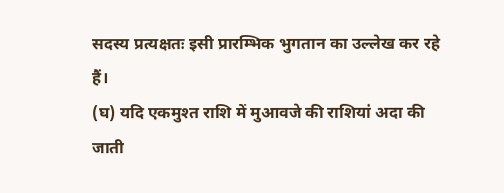सदस्य प्रत्यक्षतः इसी प्रारम्भिक भुगतान का उल्लेख कर रहे हैं।
(घ) यदि एकमुश्त राशि में मुआवजे की राशियां अदा की जाती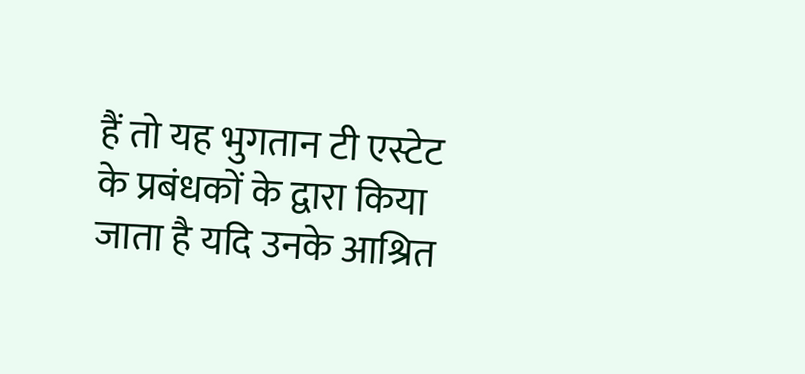हैं तो यह भुगतान टी एस्टेट के प्रबंधकों के द्वारा किया जाता है यदि उनके आश्रित